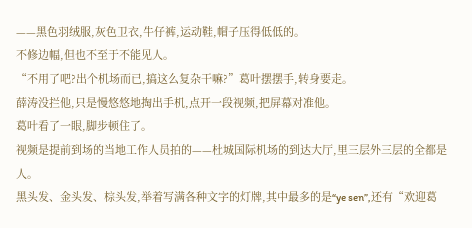——黑色羽绒服,灰色卫衣,牛仔裤,运动鞋,帽子压得低低的。
不修边幅,但也不至于不能见人。
“不用了吧?出个机场而已,搞这么复杂干嘛?”葛叶摆摆手,转身要走。
薛涛没拦他,只是慢悠悠地掏出手机,点开一段视频,把屏幕对准他。
葛叶看了一眼,脚步顿住了。
视频是提前到场的当地工作人员拍的——杜城国际机场的到达大厅,里三层外三层的全都是人。
黑头发、金头发、棕头发,举着写满各种文字的灯牌,其中最多的是“ye sen”,还有“欢迎葛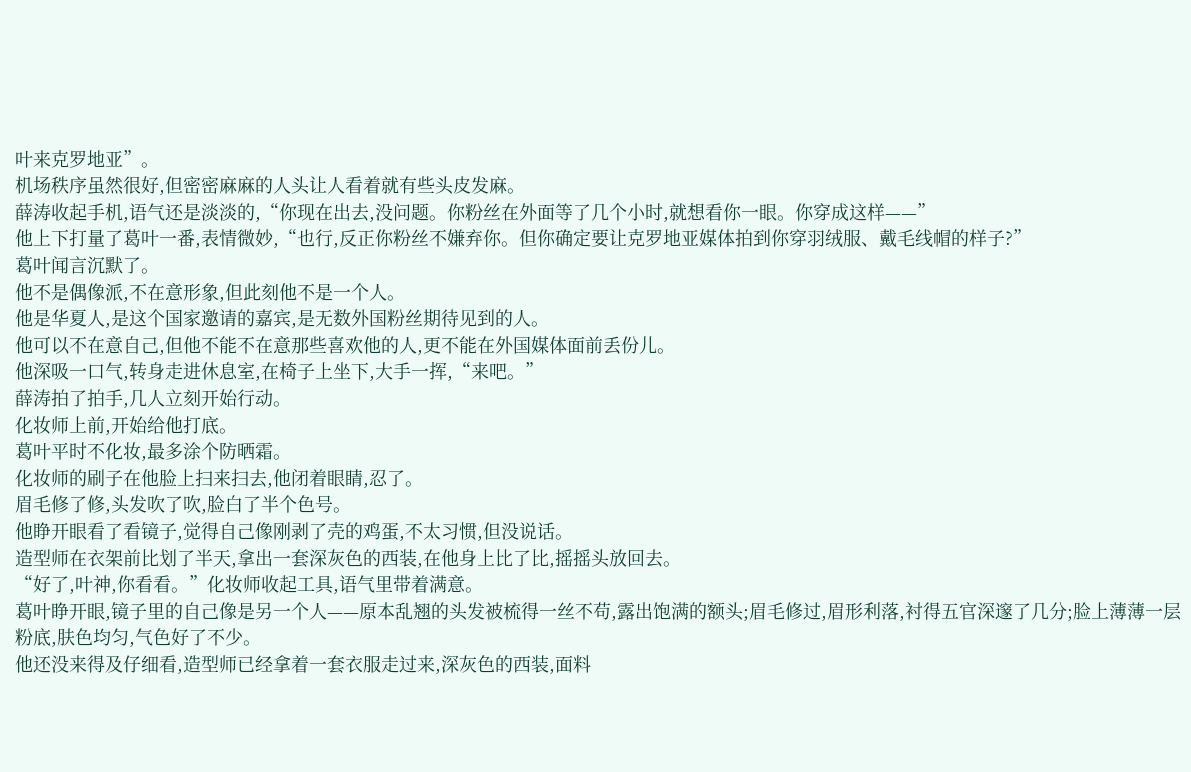叶来克罗地亚”。
机场秩序虽然很好,但密密麻麻的人头让人看着就有些头皮发麻。
薛涛收起手机,语气还是淡淡的,“你现在出去,没问题。你粉丝在外面等了几个小时,就想看你一眼。你穿成这样——”
他上下打量了葛叶一番,表情微妙,“也行,反正你粉丝不嫌弃你。但你确定要让克罗地亚媒体拍到你穿羽绒服、戴毛线帽的样子?”
葛叶闻言沉默了。
他不是偶像派,不在意形象,但此刻他不是一个人。
他是华夏人,是这个国家邀请的嘉宾,是无数外国粉丝期待见到的人。
他可以不在意自己,但他不能不在意那些喜欢他的人,更不能在外国媒体面前丢份儿。
他深吸一口气,转身走进休息室,在椅子上坐下,大手一挥,“来吧。”
薛涛拍了拍手,几人立刻开始行动。
化妆师上前,开始给他打底。
葛叶平时不化妆,最多涂个防晒霜。
化妆师的刷子在他脸上扫来扫去,他闭着眼睛,忍了。
眉毛修了修,头发吹了吹,脸白了半个色号。
他睁开眼看了看镜子,觉得自己像刚剥了壳的鸡蛋,不太习惯,但没说话。
造型师在衣架前比划了半天,拿出一套深灰色的西装,在他身上比了比,摇摇头放回去。
“好了,叶神,你看看。”化妆师收起工具,语气里带着满意。
葛叶睁开眼,镜子里的自己像是另一个人——原本乱翘的头发被梳得一丝不苟,露出饱满的额头;眉毛修过,眉形利落,衬得五官深邃了几分;脸上薄薄一层粉底,肤色均匀,气色好了不少。
他还没来得及仔细看,造型师已经拿着一套衣服走过来,深灰色的西装,面料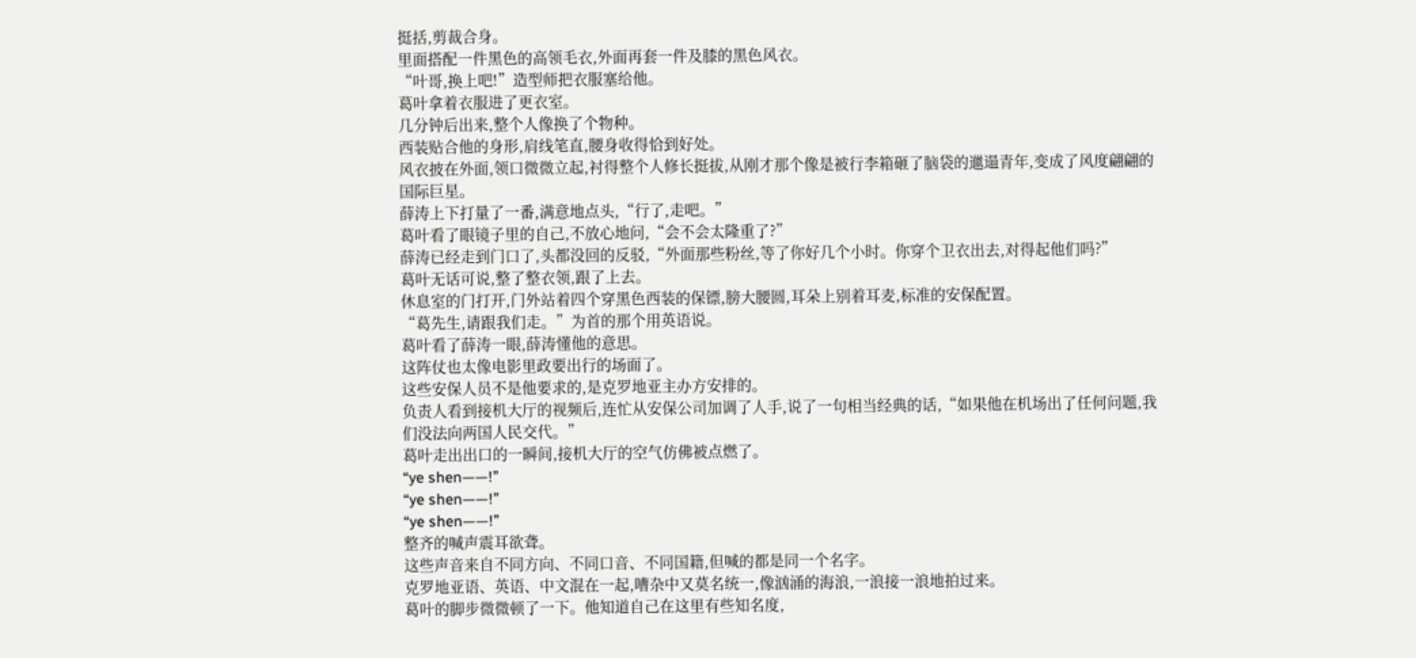挺括,剪裁合身。
里面搭配一件黑色的高领毛衣,外面再套一件及膝的黑色风衣。
“叶哥,换上吧!”造型师把衣服塞给他。
葛叶拿着衣服进了更衣室。
几分钟后出来,整个人像换了个物种。
西装贴合他的身形,肩线笔直,腰身收得恰到好处。
风衣披在外面,领口微微立起,衬得整个人修长挺拔,从刚才那个像是被行李箱砸了脑袋的邋遢青年,变成了风度翩翩的国际巨星。
薛涛上下打量了一番,满意地点头,“行了,走吧。”
葛叶看了眼镜子里的自己,不放心地问,“会不会太隆重了?”
薛涛已经走到门口了,头都没回的反驳,“外面那些粉丝,等了你好几个小时。你穿个卫衣出去,对得起他们吗?”
葛叶无话可说,整了整衣领,跟了上去。
休息室的门打开,门外站着四个穿黑色西装的保镖,膀大腰圆,耳朵上别着耳麦,标准的安保配置。
“葛先生,请跟我们走。”为首的那个用英语说。
葛叶看了薛涛一眼,薛涛懂他的意思。
这阵仗也太像电影里政要出行的场面了。
这些安保人员不是他要求的,是克罗地亚主办方安排的。
负责人看到接机大厅的视频后,连忙从安保公司加调了人手,说了一句相当经典的话,“如果他在机场出了任何问题,我们没法向两国人民交代。”
葛叶走出出口的一瞬间,接机大厅的空气仿佛被点燃了。
“ye shen——!”
“ye shen——!”
“ye shen——!”
整齐的喊声震耳欲聋。
这些声音来自不同方向、不同口音、不同国籍,但喊的都是同一个名字。
克罗地亚语、英语、中文混在一起,嘈杂中又莫名统一,像汹涌的海浪,一浪接一浪地拍过来。
葛叶的脚步微微顿了一下。他知道自己在这里有些知名度,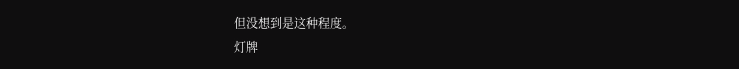但没想到是这种程度。
灯牌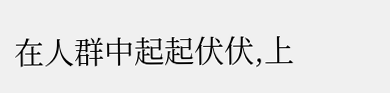在人群中起起伏伏,上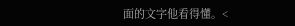面的文字他看得懂。<